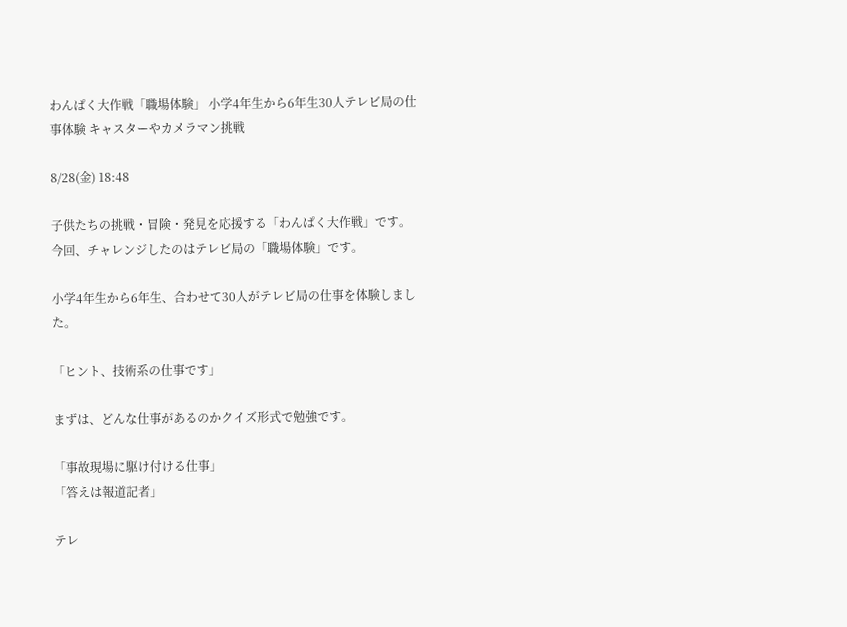わんぱく大作戦「職場体験」 小学4年生から6年生30人テレビ局の仕事体験 キャスターやカメラマン挑戦

8/28(金) 18:48

子供たちの挑戦・冒険・発見を応援する「わんぱく大作戦」です。
今回、チャレンジしたのはテレビ局の「職場体験」です。

小学4年生から6年生、合わせて30人がテレビ局の仕事を体験しました。

「ヒント、技術系の仕事です」

まずは、どんな仕事があるのかクイズ形式で勉強です。

「事故現場に駆け付ける仕事」
「答えは報道記者」

テレ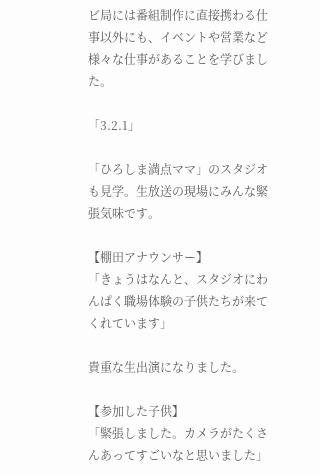ビ局には番組制作に直接携わる仕事以外にも、イベントや営業など様々な仕事があることを学びました。

「3.2.1」

「ひろしま満点ママ」のスタジオも見学。生放送の現場にみんな緊張気味です。

【棚田アナウンサー】
「きょうはなんと、スタジオにわんぱく職場体験の子供たちが来てくれています」

貴重な生出演になりました。

【参加した子供】
「緊張しました。カメラがたくさんあってすごいなと思いました」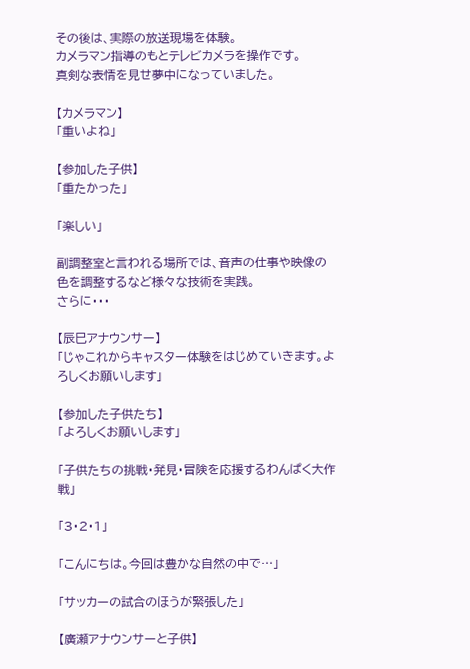その後は、実際の放送現場を体験。
カメラマン指導のもとテレビカメラを操作です。
真剣な表情を見せ夢中になっていました。

【カメラマン】
「重いよね」

【参加した子供】
「重たかった」

「楽しい」

副調整室と言われる場所では、音声の仕事や映像の色を調整するなど様々な技術を実践。
さらに・・・

【辰巳アナウンサー】
「じゃこれからキャスター体験をはじめていきます。よろしくお願いします」

【参加した子供たち】
「よろしくお願いします」

「子供たちの挑戦・発見・冒険を応援するわんぱく大作戦」

「3・2・1」

「こんにちは。今回は豊かな自然の中で…」

「サッカーの試合のほうが緊張した」

【廣瀬アナウンサーと子供】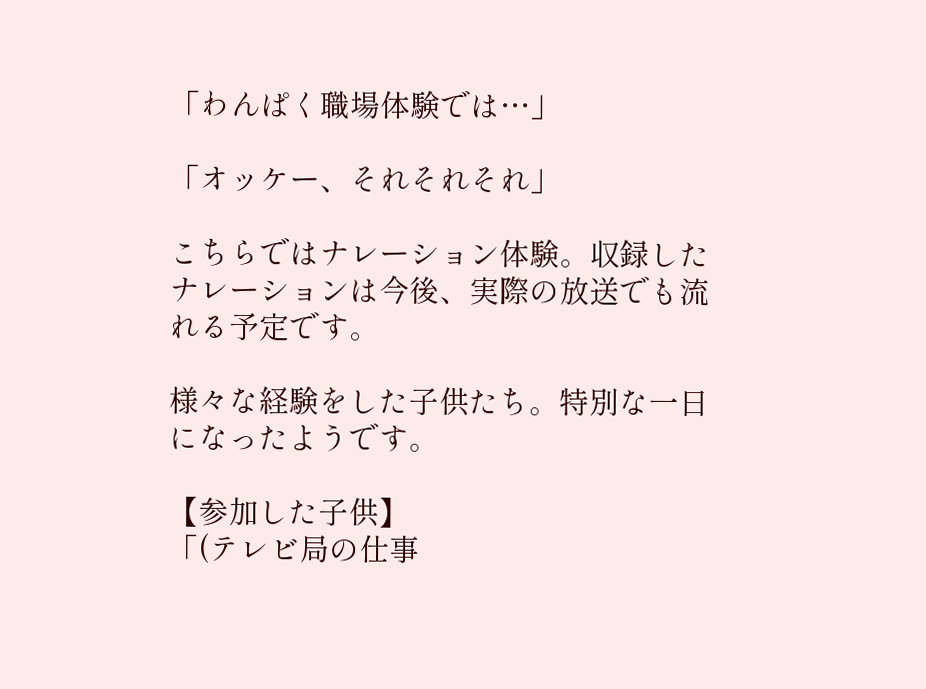「わんぱく職場体験では…」

「オッケー、それそれそれ」

こちらではナレーション体験。収録したナレーションは今後、実際の放送でも流れる予定です。

様々な経験をした子供たち。特別な一日になったようです。

【参加した子供】
「(テレビ局の仕事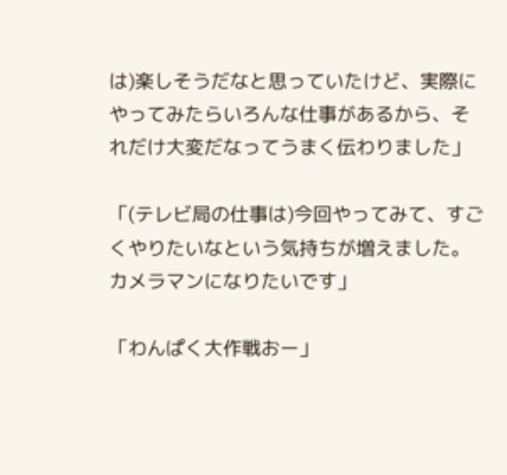は)楽しそうだなと思っていたけど、実際にやってみたらいろんな仕事があるから、それだけ大変だなってうまく伝わりました」

「(テレビ局の仕事は)今回やってみて、すごくやりたいなという気持ちが増えました。カメラマンになりたいです」

「わんぱく大作戦おー」